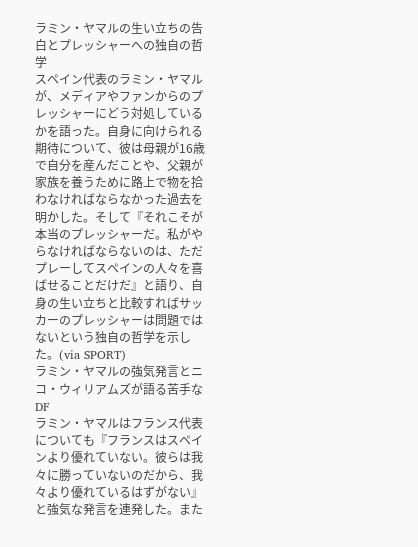ラミン・ヤマルの生い立ちの告白とプレッシャーへの独自の哲学
スペイン代表のラミン・ヤマルが、メディアやファンからのプレッシャーにどう対処しているかを語った。自身に向けられる期待について、彼は母親が16歳で自分を産んだことや、父親が家族を養うために路上で物を拾わなければならなかった過去を明かした。そして『それこそが本当のプレッシャーだ。私がやらなければならないのは、ただプレーしてスペインの人々を喜ばせることだけだ』と語り、自身の生い立ちと比較すればサッカーのプレッシャーは問題ではないという独自の哲学を示した。(via SPORT)
ラミン・ヤマルの強気発言とニコ・ウィリアムズが語る苦手なDF
ラミン・ヤマルはフランス代表についても『フランスはスペインより優れていない。彼らは我々に勝っていないのだから、我々より優れているはずがない』と強気な発言を連発した。また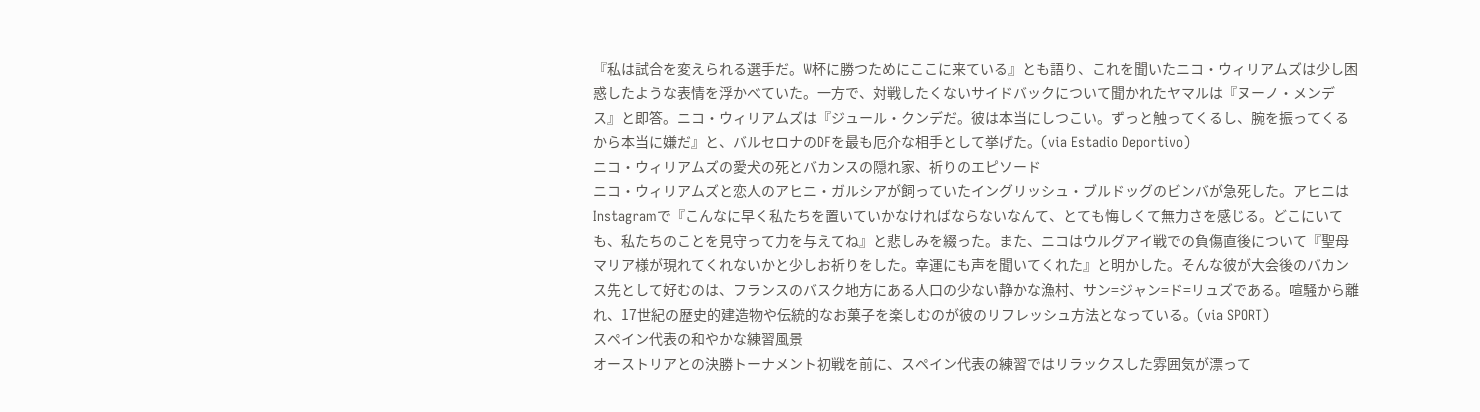『私は試合を変えられる選手だ。W杯に勝つためにここに来ている』とも語り、これを聞いたニコ・ウィリアムズは少し困惑したような表情を浮かべていた。一方で、対戦したくないサイドバックについて聞かれたヤマルは『ヌーノ・メンデス』と即答。ニコ・ウィリアムズは『ジュール・クンデだ。彼は本当にしつこい。ずっと触ってくるし、腕を振ってくるから本当に嫌だ』と、バルセロナのDFを最も厄介な相手として挙げた。(via Estadio Deportivo)
ニコ・ウィリアムズの愛犬の死とバカンスの隠れ家、祈りのエピソード
ニコ・ウィリアムズと恋人のアヒニ・ガルシアが飼っていたイングリッシュ・ブルドッグのビンバが急死した。アヒニはInstagramで『こんなに早く私たちを置いていかなければならないなんて、とても悔しくて無力さを感じる。どこにいても、私たちのことを見守って力を与えてね』と悲しみを綴った。また、ニコはウルグアイ戦での負傷直後について『聖母マリア様が現れてくれないかと少しお祈りをした。幸運にも声を聞いてくれた』と明かした。そんな彼が大会後のバカンス先として好むのは、フランスのバスク地方にある人口の少ない静かな漁村、サン=ジャン=ド=リュズである。喧騒から離れ、17世紀の歴史的建造物や伝統的なお菓子を楽しむのが彼のリフレッシュ方法となっている。(via SPORT)
スペイン代表の和やかな練習風景
オーストリアとの決勝トーナメント初戦を前に、スペイン代表の練習ではリラックスした雰囲気が漂って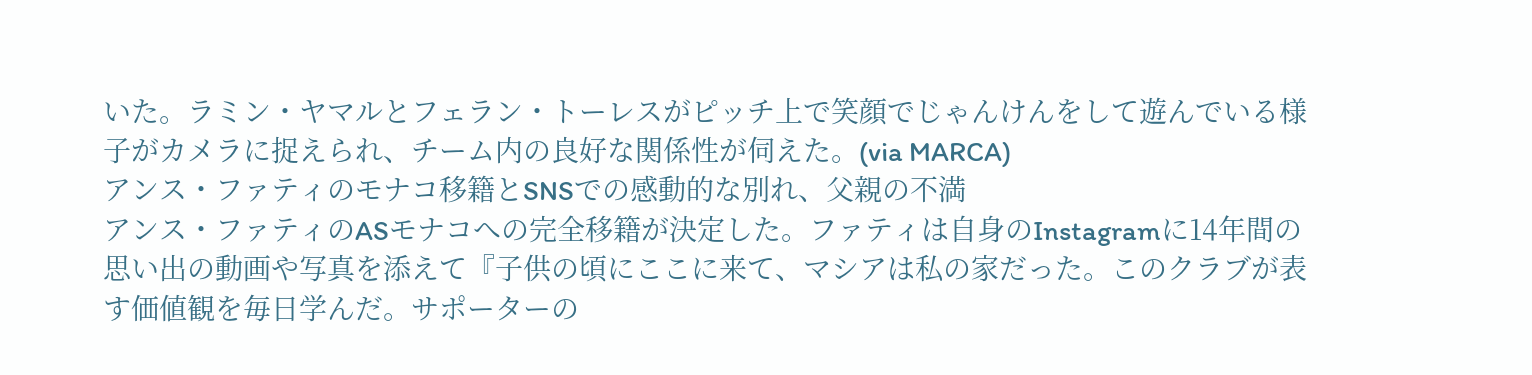いた。ラミン・ヤマルとフェラン・トーレスがピッチ上で笑顔でじゃんけんをして遊んでいる様子がカメラに捉えられ、チーム内の良好な関係性が伺えた。(via MARCA)
アンス・ファティのモナコ移籍とSNSでの感動的な別れ、父親の不満
アンス・ファティのASモナコへの完全移籍が決定した。ファティは自身のInstagramに14年間の思い出の動画や写真を添えて『子供の頃にここに来て、マシアは私の家だった。このクラブが表す価値観を毎日学んだ。サポーターの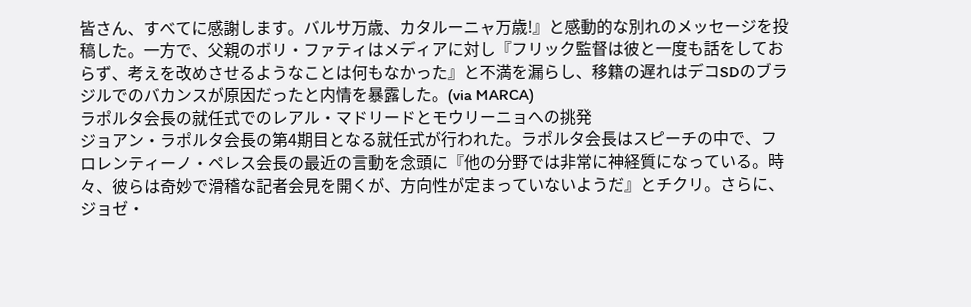皆さん、すべてに感謝します。バルサ万歳、カタルーニャ万歳!』と感動的な別れのメッセージを投稿した。一方で、父親のボリ・ファティはメディアに対し『フリック監督は彼と一度も話をしておらず、考えを改めさせるようなことは何もなかった』と不満を漏らし、移籍の遅れはデコSDのブラジルでのバカンスが原因だったと内情を暴露した。(via MARCA)
ラポルタ会長の就任式でのレアル・マドリードとモウリーニョへの挑発
ジョアン・ラポルタ会長の第4期目となる就任式が行われた。ラポルタ会長はスピーチの中で、フロレンティーノ・ペレス会長の最近の言動を念頭に『他の分野では非常に神経質になっている。時々、彼らは奇妙で滑稽な記者会見を開くが、方向性が定まっていないようだ』とチクリ。さらに、ジョゼ・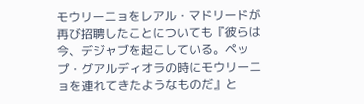モウリーニョをレアル・マドリードが再び招聘したことについても『彼らは今、デジャブを起こしている。ペップ・グアルディオラの時にモウリーニョを連れてきたようなものだ』と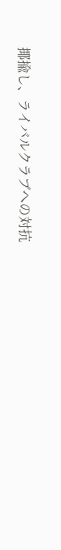揶揄し、ライバルクラブへの対抗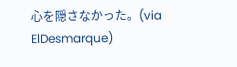心を隠さなかった。(via ElDesmarque)